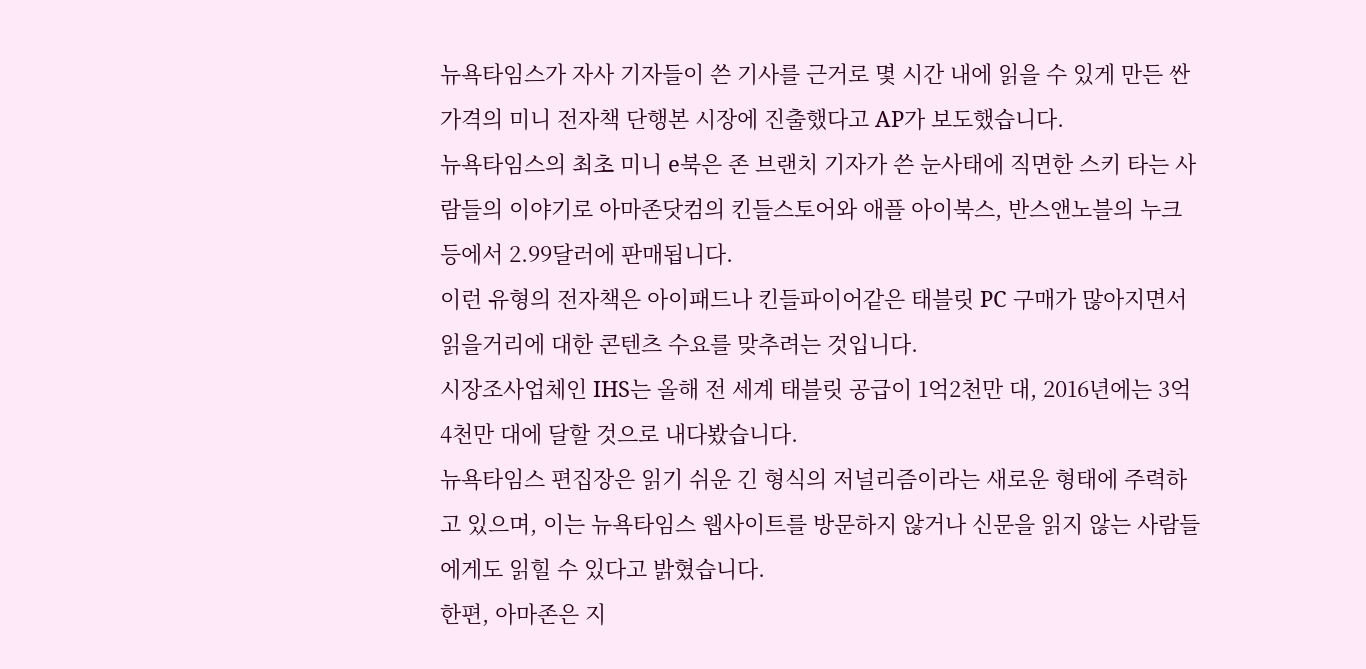뉴욕타임스가 자사 기자들이 쓴 기사를 근거로 몇 시간 내에 읽을 수 있게 만든 싼 가격의 미니 전자책 단행본 시장에 진출했다고 AP가 보도했습니다.
뉴욕타임스의 최초 미니 e북은 존 브랜치 기자가 쓴 눈사태에 직면한 스키 타는 사람들의 이야기로 아마존닷컴의 킨들스토어와 애플 아이북스, 반스앤노블의 누크 등에서 2.99달러에 판매됩니다.
이런 유형의 전자책은 아이패드나 킨들파이어같은 태블릿 PC 구매가 많아지면서 읽을거리에 대한 콘텐츠 수요를 맞추려는 것입니다.
시장조사업체인 IHS는 올해 전 세계 태블릿 공급이 1억2천만 대, 2016년에는 3억4천만 대에 달할 것으로 내다봤습니다.
뉴욕타임스 편집장은 읽기 쉬운 긴 형식의 저널리즘이라는 새로운 형태에 주력하고 있으며, 이는 뉴욕타임스 웹사이트를 방문하지 않거나 신문을 읽지 않는 사람들에게도 읽힐 수 있다고 밝혔습니다.
한편, 아마존은 지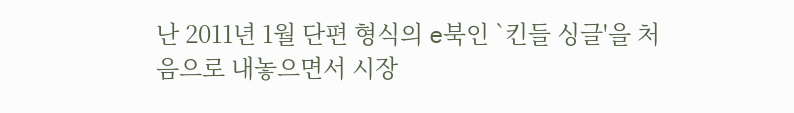난 2011년 1월 단편 형식의 e북인 `킨들 싱글'을 처음으로 내놓으면서 시장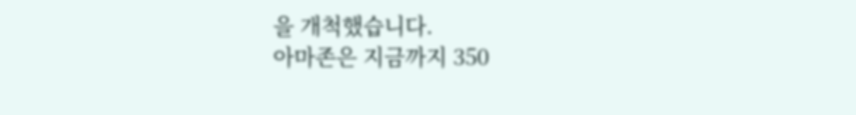을 개척했습니다.
아마존은 지금까지 350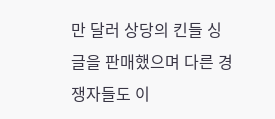만 달러 상당의 킨들 싱글을 판매했으며 다른 경쟁자들도 이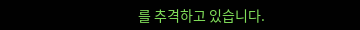를 추격하고 있습니다.